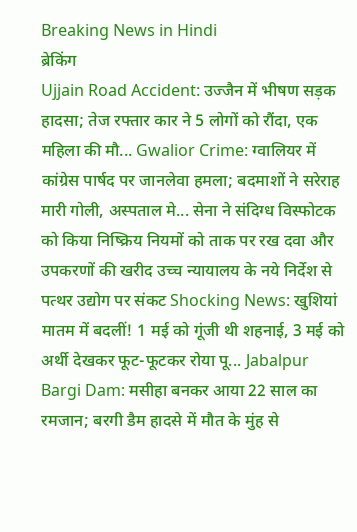Breaking News in Hindi
ब्रेकिंग
Ujjain Road Accident: उज्जैन में भीषण सड़क हादसा; तेज रफ्तार कार ने 5 लोगों को रौंदा, एक महिला की मौ... Gwalior Crime: ग्वालियर में कांग्रेस पार्षद पर जानलेवा हमला; बदमाशों ने सरेराह मारी गोली, अस्पताल मे... सेना ने संदिग्ध विस्फोटक को किया निष्क्रिय नियमों को ताक पर रख दवा और उपकरणों की खरीद उच्च न्यायालय के नये निर्देश से पत्थर उद्योग पर संकट Shocking News: खुशियां मातम में बदलीं! 1 मई को गूंजी थी शहनाई, 3 मई को अर्थी देखकर फूट-फूटकर रोया पू... Jabalpur Bargi Dam: मसीहा बनकर आया 22 साल का रमजान; बरगी डैम हादसे में मौत के मुंह से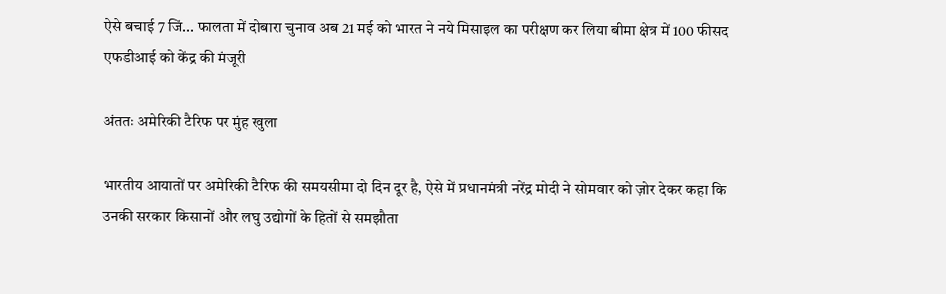ऐसे बचाई 7 जिं... फालता में दोबारा चुनाव अब 21 मई को भारत ने नये मिसाइल का परीक्षण कर लिया बीमा क्षेत्र में 100 फीसद एफडीआई को केंद्र की मंजूरी

अंततः अमेरिकी टैरिफ पर मुंह खुला

भारतीय आयातों पर अमेरिकी टैरिफ की समयसीमा दो दिन दूर है, ऐसे में प्रधानमंत्री नरेंद्र मोदी ने सोमवार को ज़ोर देकर कहा कि उनकी सरकार किसानों और लघु उद्योगों के हितों से समझौता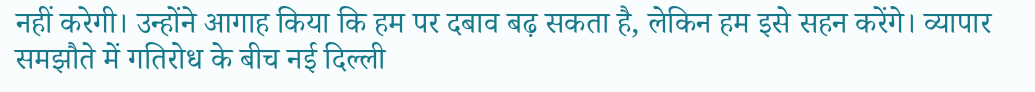नहीं करेगी। उन्होंने आगाह किया कि हम पर दबाव बढ़ सकता है, लेकिन हम इसे सहन करेंगे। व्यापार समझौते में गतिरोध के बीच नई दिल्ली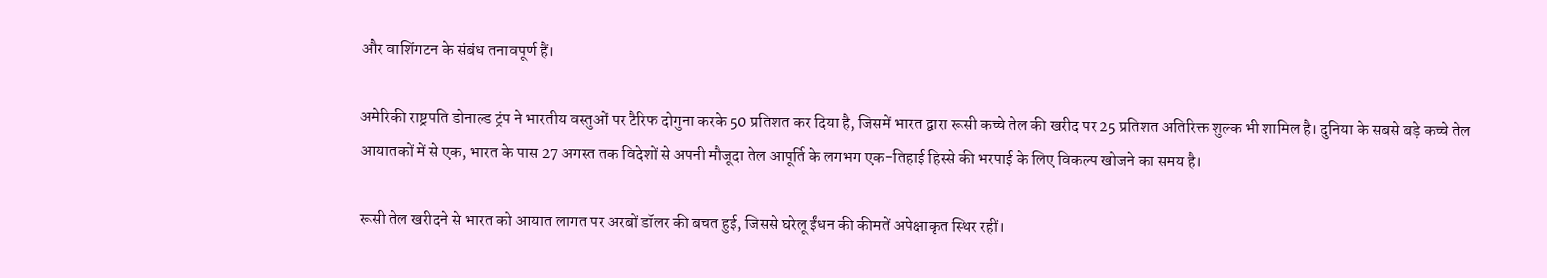और वाशिंगटन के संबंध तनावपूर्ण हैं।

अमेरिकी राष्ट्रपति डोनाल्ड ट्रंप ने भारतीय वस्तुओं पर टैरिफ दोगुना करके 50 प्रतिशत कर दिया है, जिसमें भारत द्वारा रूसी कच्चे तेल की खरीद पर 25 प्रतिशत अतिरिक्त शुल्क भी शामिल है। दुनिया के सबसे बड़े कच्चे तेल आयातकों में से एक, भारत के पास 27 अगस्त तक विदेशों से अपनी मौजूदा तेल आपूर्ति के लगभग एक-तिहाई हिस्से की भरपाई के लिए विकल्प खोजने का समय है।

रूसी तेल खरीदने से भारत को आयात लागत पर अरबों डॉलर की बचत हुई, जिससे घरेलू ईंधन की कीमतें अपेक्षाकृत स्थिर रहीं।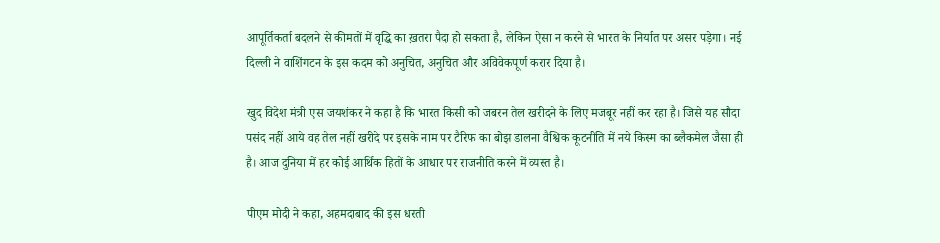आपूर्तिकर्ता बदलने से कीमतों में वृद्धि का ख़तरा पैदा हो सकता है, लेकिन ऐसा न करने से भारत के निर्यात पर असर पड़ेगा। नई दिल्ली ने वाशिंगटन के इस कदम को अनुचित, अनुचित और अविवेकपूर्ण करार दिया है।

खुद विदेश मंत्री एस जयशंकर ने कहा है कि भारत किसी को जबरन तेल खरीदने के लिए मजबूर नहीं कर रहा है। जिसे यह सौदा पसंद नहीं आये वह तेल नहीं खरीदे पर इसके नाम पर टैरिफ का बोझ डालना वैश्विक कूटनीति में नये किस्म का ब्लैकमेल जैसा ही है। आज दुनिया में हर कोई आर्थिक हितों के आधार पर राजनीति करने में व्यस्त है।

पीएम मोदी ने कहा, अहमदाबाद की इस धरती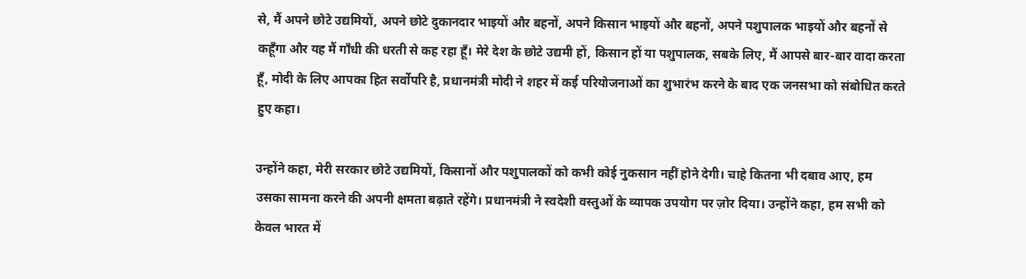से, मैं अपने छोटे उद्यमियों, अपने छोटे दुकानदार भाइयों और बहनों, अपने किसान भाइयों और बहनों, अपने पशुपालक भाइयों और बहनों से कहूँगा और यह मैं गाँधी की धरती से कह रहा हूँ। मेरे देश के छोटे उद्यमी हों, किसान हों या पशुपालक, सबके लिए, मैं आपसे बार-बार वादा करता हूँ, मोदी के लिए आपका हित सर्वोपरि है, प्रधानमंत्री मोदी ने शहर में कई परियोजनाओं का शुभारंभ करने के बाद एक जनसभा को संबोधित करते हुए कहा।

उन्होंने कहा, मेरी सरकार छोटे उद्यमियों, किसानों और पशुपालकों को कभी कोई नुकसान नहीं होने देगी। चाहे कितना भी दबाव आए, हम उसका सामना करने की अपनी क्षमता बढ़ाते रहेंगे। प्रधानमंत्री ने स्वदेशी वस्तुओं के व्यापक उपयोग पर ज़ोर दिया। उन्होंने कहा, हम सभी को केवल भारत में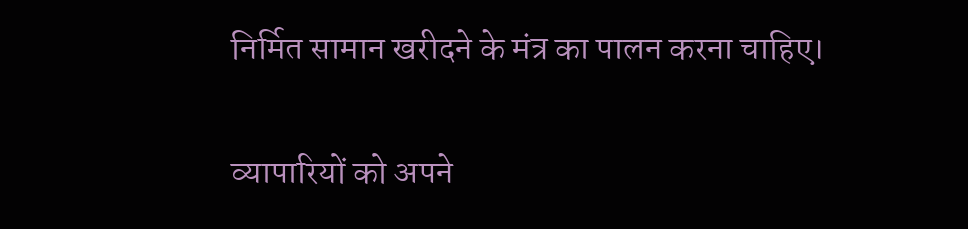निर्मित सामान खरीदने के मंत्र का पालन करना चाहिए।

व्यापारियों को अपने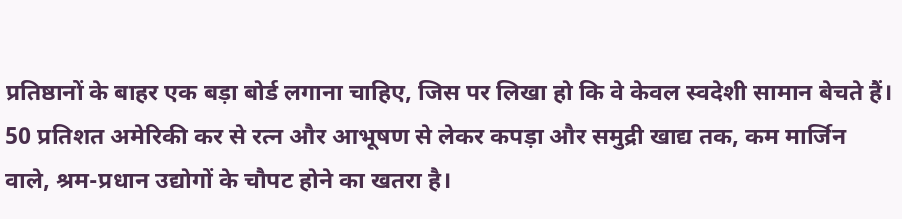प्रतिष्ठानों के बाहर एक बड़ा बोर्ड लगाना चाहिए, जिस पर लिखा हो कि वे केवल स्वदेशी सामान बेचते हैं। 50 प्रतिशत अमेरिकी कर से रत्न और आभूषण से लेकर कपड़ा और समुद्री खाद्य तक, कम मार्जिन वाले, श्रम-प्रधान उद्योगों के चौपट होने का खतरा है।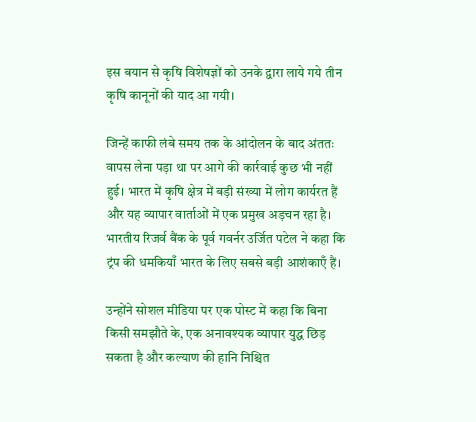इस बयान से कृषि विशेषज्ञों को उनके द्वारा लाये गये तीन कृषि कानूनों की याद आ गयी।

जिन्हें काफी लंबे समय तक के आंदोलन के बाद अंततः वापस लेना पड़ा था पर आगे की कार्रवाई कुछ भी नहीं हुई। भारत में कृषि क्षेत्र में बड़ी संख्या में लोग कार्यरत हैं और यह व्यापार वार्ताओं में एक प्रमुख अड़चन रहा है। भारतीय रिजर्व बैंक के पूर्व गवर्नर उर्जित पटेल ने कहा कि ट्रंप की धमकियाँ भारत के लिए सबसे बड़ी आशंकाएँ हैं।

उन्होंने सोशल मीडिया पर एक पोस्ट में कहा कि बिना किसी समझौते के, एक अनावश्यक व्यापार युद्ध छिड़ सकता है और कल्याण की हानि निश्चित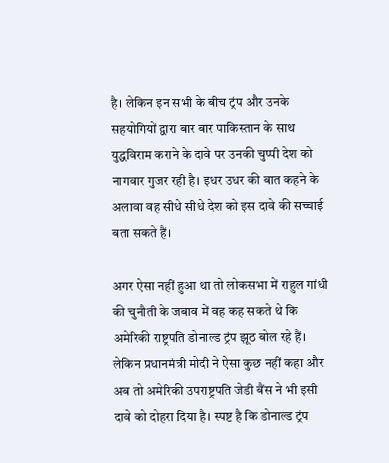है। लेकिन इन सभी के बीच ट्रंप और उनके सहयोगियों द्वारा बार बार पाकिस्तान के साथ युद्धविराम कराने के दावे पर उनकी चुप्पी देश को नागवार गुजर रही है। इधर उधर की बात कहने के अलावा वह सीधे सीधे देश को इस दावे की सच्चाई बता सकते हैं।

अगर ऐसा नहीं हुआ था तो लोकसभा में राहुल गांधी की चुनौती के जबाव में वह कह सकते थे कि अमेरिकी राष्ट्रपति डोनाल्ड ट्रंप झूठ बोल रहे हैं। लेकिन प्रधानमंत्री मोदी ने ऐसा कुछ नहीं कहा और अब तो अमेरिकी उपराष्ट्रपति जेडी बैंस ने भी इसी दावे को दोहरा दिया है। स्पष्ट है कि डोनाल्ड ट्रंप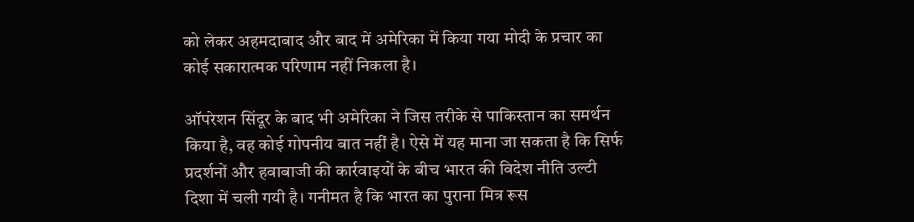को लेकर अहमदाबाद और बाद में अमेरिका में किया गया मोदी के प्रचार का कोई सकारात्मक परिणाम नहीं निकला है।

ऑपरेशन सिंदूर के बाद भी अमेरिका ने जिस तरीके से पाकिस्तान का समर्थन किया है, वह कोई गोपनीय बात नहीं है। ऐसे में यह माना जा सकता है कि सिर्फ प्रदर्शनों और हवाबाजी की कार्रवाइयों के बीच भारत की विदेश नीति उल्टी दिशा में चली गयी है। गनीमत है कि भारत का पुराना मित्र रूस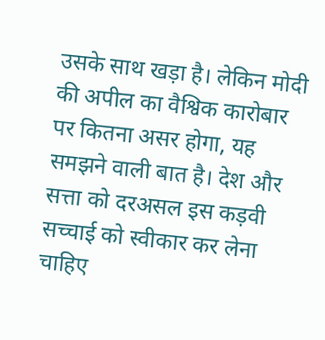उसके साथ खड़ा है। लेकिन मोदी की अपील का वैश्विक कारोबार पर कितना असर होगा, यह समझने वाली बात है। देश और सत्ता को दरअसल इस कड़वी सच्चाई को स्वीकार कर लेना चाहिए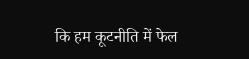कि हम कूटनीति में फेल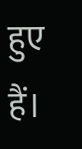हुए हैं।